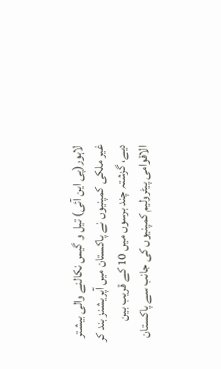لاہور(پی این آئی) تیل و گیس نکالنے والی بیشتر غیر ملکی کمپنیوں نے پاکستان میں آپریشنز بند کر دیے، گزشتہ چند برسوں میں 10 کے قریب بین الاقوامی پیٹرولیم کمپنیوں کی جانب سے پاکستان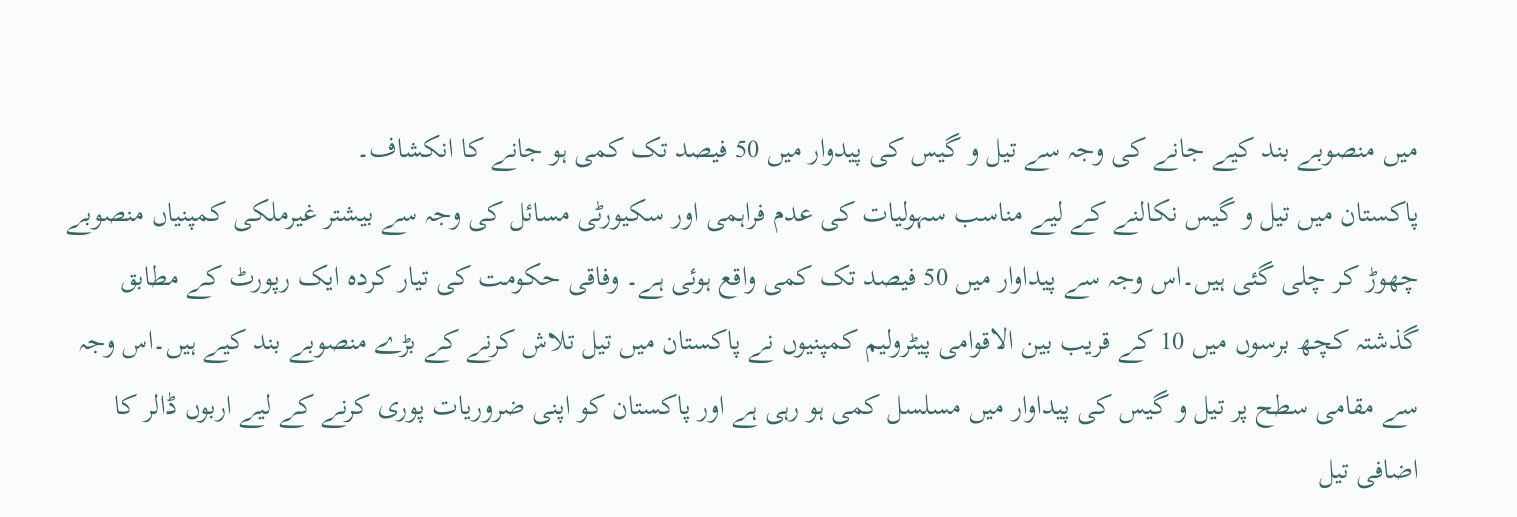میں منصوبے بند کیے جانے کی وجہ سے تیل و گیس کی پیدوار میں 50 فیصد تک کمی ہو جانے کا انکشاف۔
پاکستان میں تیل و گیس نکالنے کے لیے مناسب سہولیات کی عدم فراہمی اور سکیورٹی مسائل کی وجہ سے بیشتر غیرملکی کمپنیاں منصوبے چھوڑ کر چلی گئی ہیں۔اس وجہ سے پیداوار میں 50 فیصد تک کمی واقع ہوئی ہے۔ وفاقی حکومت کی تیار کردہ ایک رپورٹ کے مطابق گذشتہ کچھ برسوں میں 10 کے قریب بین الاقوامی پیٹرولیم کمپنیوں نے پاکستان میں تیل تلاش کرنے کے بڑے منصوبے بند کیے ہیں۔اس وجہ سے مقامی سطح پر تیل و گیس کی پیداوار میں مسلسل کمی ہو رہی ہے اور پاکستان کو اپنی ضروریات پوری کرنے کے لیے اربوں ڈالر کا اضافی تیل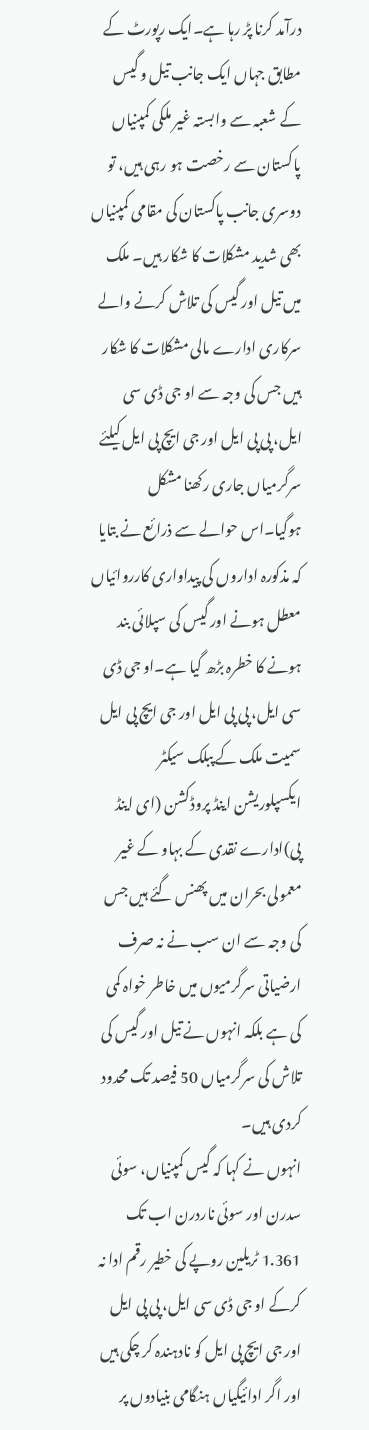درآمد کرنا پڑ رہا ہے۔ایک رپورٹ کے مطابق جہاں ایک جانب تیل و گیس کے شعبہ سے وابستہ غیر ملکی کمپنیاں پاکستان سے رخصت ہو رہی ہیں، تو دوسری جانب پاکستان کی مقامی کمپنیاں بھی شدید مشکلات کا شکار ہیں۔ ملک میں تیل اور گیس کی تلاش کرنے والے سرکاری ادارے مالی مشکلات کا شکار ہیں جس کی وجہ سے او جی ڈی سی ایل، پی پی ایل اور جی ایچ پی ایل کیلئے سرگرمیاں جاری رکھنا مشکل ہوگیا۔اس حوالے سے ذرائع نے بتایا کہ مذکورہ اداروں کی پیداواری کارروائیاں معطل ہونے اور گیس کی سپلائی بند ہونے کا خطرہ بڑھ گیا ہے۔او جی ڈی سی ایل، پی پی ایل اور جی ایچ پی ایل سمیت ملک کے پبلک سیکٹر ایکسپلوریشن اینڈ پروڈکشن (ای اینڈ پی)ادارے نقدی کے بہاو کے غیر معمولی بحران میں پھنس گئے ہیں جس کی وجہ سے ان سب نے نہ صرف ارضیاتی سرگرمیوں میں خاطر خواہ کمی کی ہے بلکہ انہوں نے تیل اور گیس کی تلاش کی سرگرمیاں 50 فیصد تک محدود کردی ہیں۔
انہوں نے کہا کہ گیس کمپنیاں، سوئی سدرن اور سوئی ناردرن اب تک 1.361 ٹریلین روپے کی خطیر رقم ادا نہ کرکے او جی ڈی سی ایل، پی پی ایل اور جی ایچ پی ایل کو نادہندہ کر چکی ہیں اور اگر ادائیگیاں ہنگامی بنیادوں پر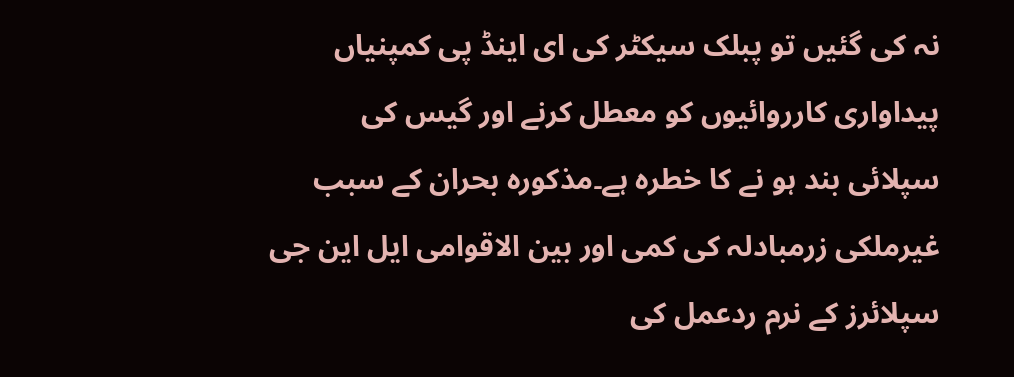نہ کی گئیں تو پبلک سیکٹر کی ای اینڈ پی کمپنیاں پیداواری کارروائیوں کو معطل کرنے اور گیس کی سپلائی بند ہو نے کا خطرہ ہے۔مذکورہ بحران کے سبب غیرملکی زرمبادلہ کی کمی اور بین الاقوامی ایل این جی سپلائرز کے نرم ردعمل کی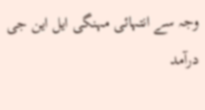وجہ سے انتہائی مہنگی ایل این جی درآمد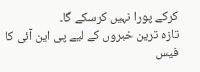کرکے پورا نہیں کرسکے گا۔
تازہ ترین خبروں کے لیے پی این آئی کا فیس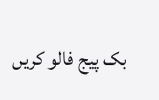بک پیج فالو کریں